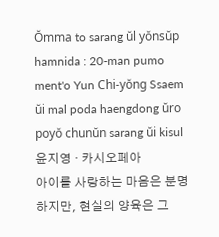Ŏmma to sarang ŭl yŏnsŭp hamnida : 20-man pumo ment'o Yun Chi-yŏng Ssaem ŭi mal poda haengdong ŭro poyŏ chunŭn sarang ŭi kisul
윤지영 · 카시오페아
아이를 사랑하는 마음은 분명하지만, 현실의 양육은 그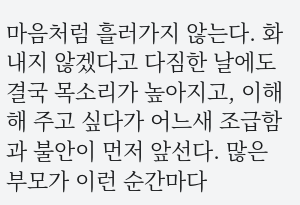마음처럼 흘러가지 않는다. 화내지 않겠다고 다짐한 날에도 결국 목소리가 높아지고, 이해해 주고 싶다가 어느새 조급함과 불안이 먼저 앞선다. 많은 부모가 이런 순간마다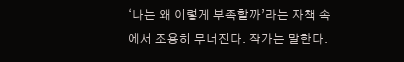‘나는 왜 이렇게 부족할까’라는 자책 속에서 조용히 무너진다. 작가는 말한다.